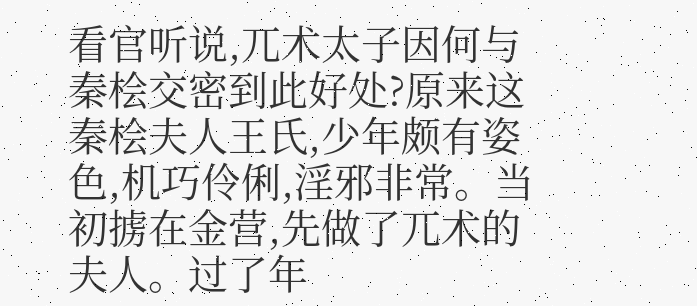看官听说,兀术太子因何与秦桧交密到此好处?原来这秦桧夫人王氏,少年颇有姿色,机巧伶俐,淫邪非常。当初掳在金营,先做了兀术的夫人。过了年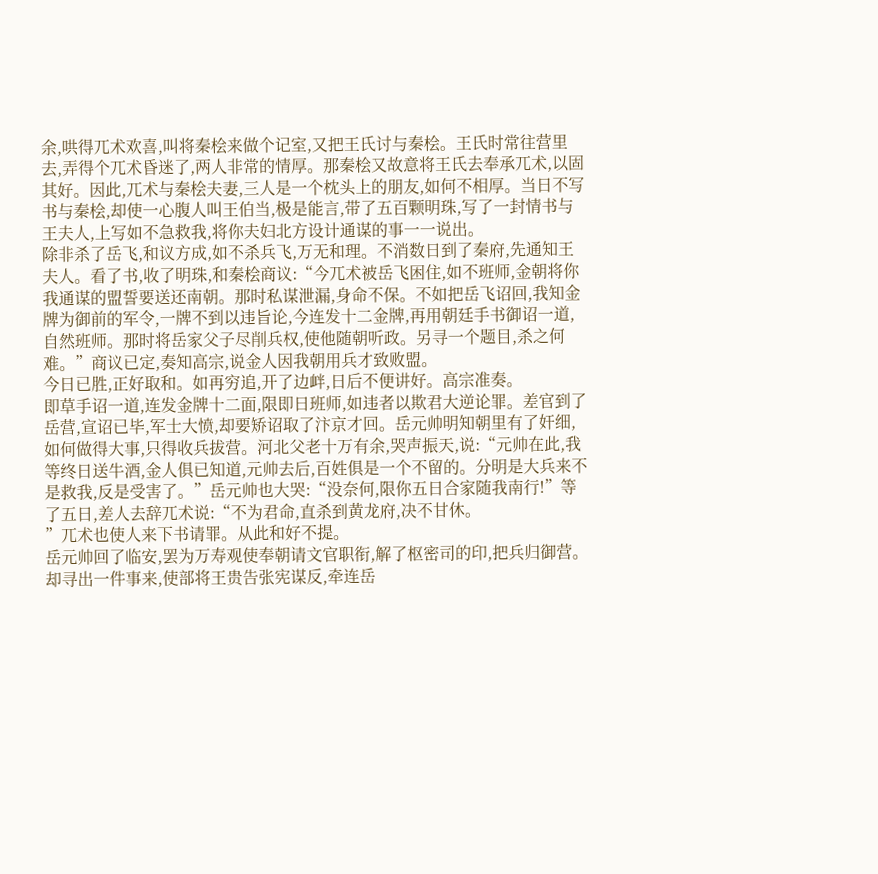余,哄得兀术欢喜,叫将秦桧来做个记室,又把王氏讨与秦桧。王氏时常往营里去,弄得个兀术昏迷了,两人非常的情厚。那秦桧又故意将王氏去奉承兀术,以固其好。因此,兀术与秦桧夫妻,三人是一个枕头上的朋友,如何不相厚。当日不写书与秦桧,却使一心腹人叫王伯当,极是能言,带了五百颗明珠,写了一封情书与王夫人,上写如不急救我,将你夫妇北方设计通谋的事一一说出。
除非杀了岳飞,和议方成,如不杀兵飞,万无和理。不消数日到了秦府,先通知王夫人。看了书,收了明珠,和秦桧商议:“今兀术被岳飞困住,如不班师,金朝将你我通谋的盟誓要送还南朝。那时私谋泄漏,身命不保。不如把岳飞诏回,我知金牌为御前的军令,一牌不到以违旨论,今连发十二金牌,再用朝廷手书御诏一道,自然班师。那时将岳家父子尽削兵权,使他随朝听政。另寻一个题目,杀之何难。”商议已定,奏知高宗,说金人因我朝用兵才致败盟。
今日已胜,正好取和。如再穷追,开了边衅,日后不便讲好。高宗准奏。
即草手诏一道,连发金牌十二面,限即日班师,如违者以欺君大逆论罪。差官到了岳营,宣诏已毕,军士大愤,却要矫诏取了汴京才回。岳元帅明知朝里有了奸细,如何做得大事,只得收兵拔营。河北父老十万有余,哭声振天,说:“元帅在此,我等终日送牛酒,金人俱已知道,元帅去后,百姓俱是一个不留的。分明是大兵来不是救我,反是受害了。”岳元帅也大哭:“没奈何,限你五日合家随我南行!”等了五日,差人去辞兀术说:“不为君命,直杀到黄龙府,决不甘休。
”兀术也使人来下书请罪。从此和好不提。
岳元帅回了临安,罢为万寿观使奉朝请文官职衔,解了枢密司的印,把兵归御营。却寻出一件事来,使部将王贵告张宪谋反,牵连岳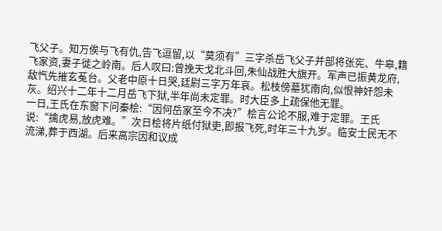飞父子。知万俟与飞有仇,告飞逗留,以“莫须有”三字杀岳飞父子并部将张宪、牛皋,籍飞家资,妻子徙之岭南。后人叹曰:曾挽天戈北斗回,朱仙战胜大旗开。军声已振黄龙府,敌忾先摧玄菟台。父老中原十日哭,廷尉三字万年哀。松枝傍墓犹南向,似恨神奸怨未灰。绍兴十二年十二月岳飞下狱,半年尚未定罪。时大臣多上疏保他无罪。
一日,王氏在东窗下问秦桧:“因何岳家至今不决?”桧言公论不服,难于定罪。王氏说:“擒虎易,放虎难。”次日桧将片纸付狱吏,即报飞死,时年三十九岁。临安士民无不流涕,葬于西湖。后来高宗因和议成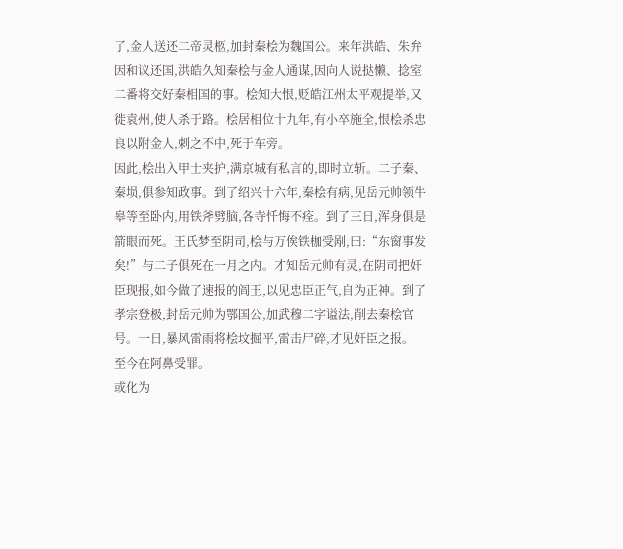了,金人送还二帝灵柩,加封秦桧为魏国公。来年洪皓、朱弁因和议还国,洪皓久知秦桧与金人通谋,因向人说挞懒、捻室二番将交好秦相国的事。桧知大恨,贬皓江州太平观提举,又徙袁州,使人杀于路。桧居相位十九年,有小卒施全,恨桧杀忠良以附金人,刺之不中,死于车旁。
因此,桧出入甲士夹护,满京城有私言的,即时立斩。二子秦、秦埙,俱参知政事。到了绍兴十六年,秦桧有病,见岳元帅领牛皋等至卧内,用铁斧劈脑,各寺忏悔不痊。到了三日,浑身俱是箭眼而死。王氏梦至阴司,桧与万俟铁枷受剐,曰:“东窗事发矣!”与二子俱死在一月之内。才知岳元帅有灵,在阴司把奸臣现报,如今做了速报的阎王,以见忠臣正气,自为正神。到了孝宗登极,封岳元帅为鄂国公,加武穆二字谥法,削去秦桧官号。一日,暴风雷雨将桧坟掘平,雷击尸碎,才见奸臣之报。
至今在阿鼻受罪。
或化为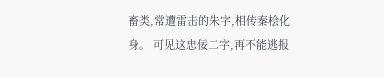畜类,常遭雷击的朱字,相传秦桧化身。 可见这忠佞二字,再不能逃报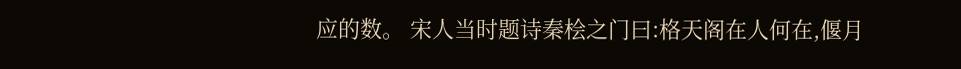应的数。 宋人当时题诗秦桧之门曰:格天阁在人何在,偃月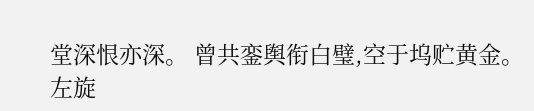堂深恨亦深。 曾共銮舆衔白璧,空于坞贮黄金。
左旋